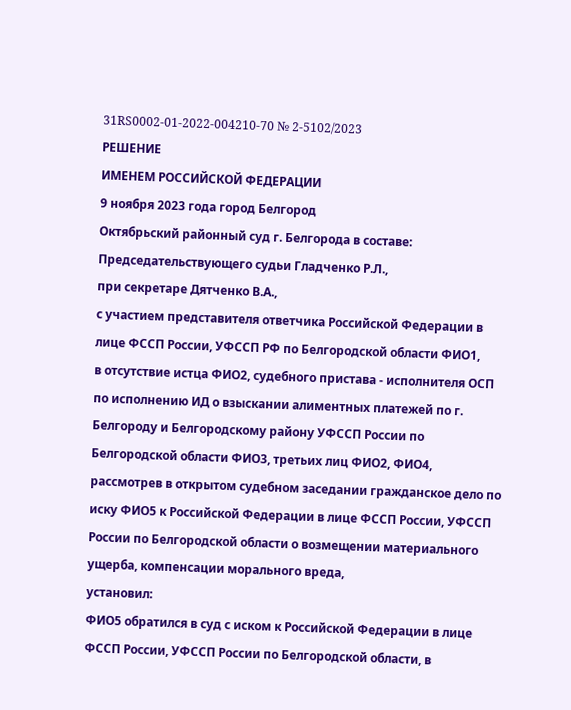31RS0002-01-2022-004210-70 № 2-5102/2023
РЕШЕНИЕ
ИМЕНЕМ РОССИЙСКОЙ ФЕДЕРАЦИИ
9 ноября 2023 года город Белгород
Октябрьский районный суд г. Белгорода в составе:
Председательствующего судьи Гладченко Р.Л.,
при секретаре Дятченко В.А.,
с участием представителя ответчика Российской Федерации в лице ФССП России, УФССП РФ по Белгородской области ФИО1,
в отсутствие истца ФИО2, судебного пристава - исполнителя ОСП по исполнению ИД о взыскании алиментных платежей по г. Белгороду и Белгородскому району УФССП России по Белгородской области ФИО3, третьих лиц ФИО2, ФИО4,
рассмотрев в открытом судебном заседании гражданское дело по иску ФИО5 к Российской Федерации в лице ФССП России, УФССП России по Белгородской области о возмещении материального ущерба, компенсации морального вреда,
установил:
ФИО5 обратился в суд с иском к Российской Федерации в лице ФССП России, УФССП России по Белгородской области, в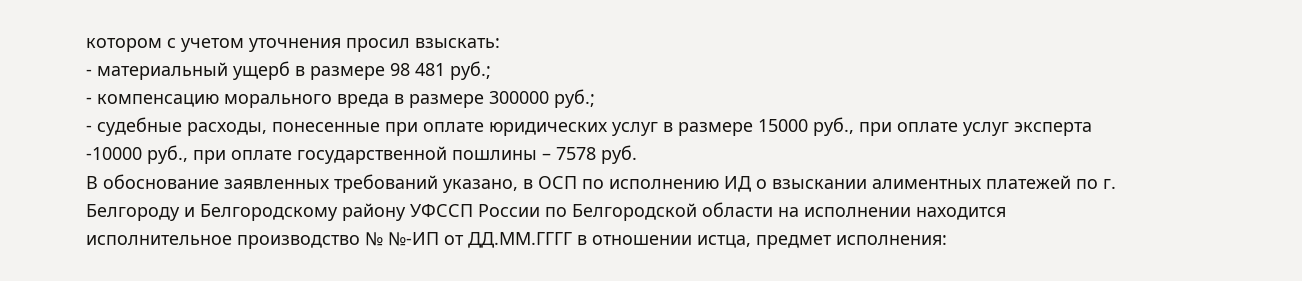котором с учетом уточнения просил взыскать:
- материальный ущерб в размере 98 481 руб.;
- компенсацию морального вреда в размере 300000 руб.;
- судебные расходы, понесенные при оплате юридических услуг в размере 15000 руб., при оплате услуг эксперта -10000 руб., при оплате государственной пошлины – 7578 руб.
В обоснование заявленных требований указано, в ОСП по исполнению ИД о взыскании алиментных платежей по г. Белгороду и Белгородскому району УФССП России по Белгородской области на исполнении находится исполнительное производство № №-ИП от ДД.ММ.ГГГГ в отношении истца, предмет исполнения: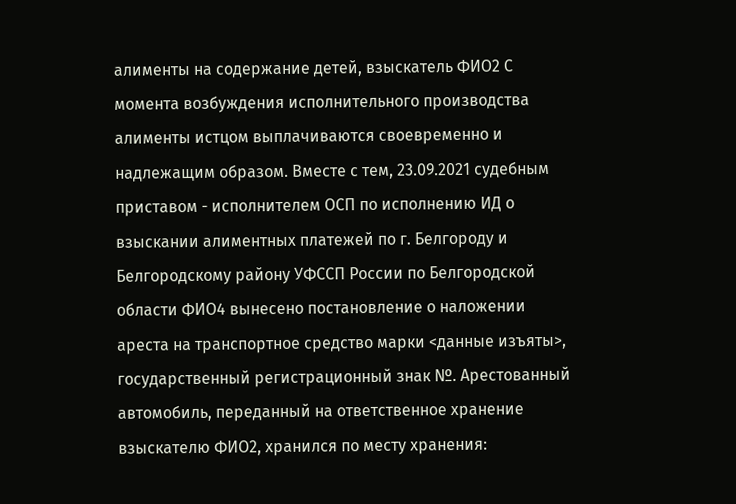алименты на содержание детей, взыскатель ФИО2 С момента возбуждения исполнительного производства алименты истцом выплачиваются своевременно и надлежащим образом. Вместе с тем, 23.09.2021 судебным приставом - исполнителем ОСП по исполнению ИД о взыскании алиментных платежей по г. Белгороду и Белгородскому району УФССП России по Белгородской области ФИО4 вынесено постановление о наложении ареста на транспортное средство марки <данные изъяты>, государственный регистрационный знак №. Арестованный автомобиль, переданный на ответственное хранение взыскателю ФИО2, хранился по месту хранения: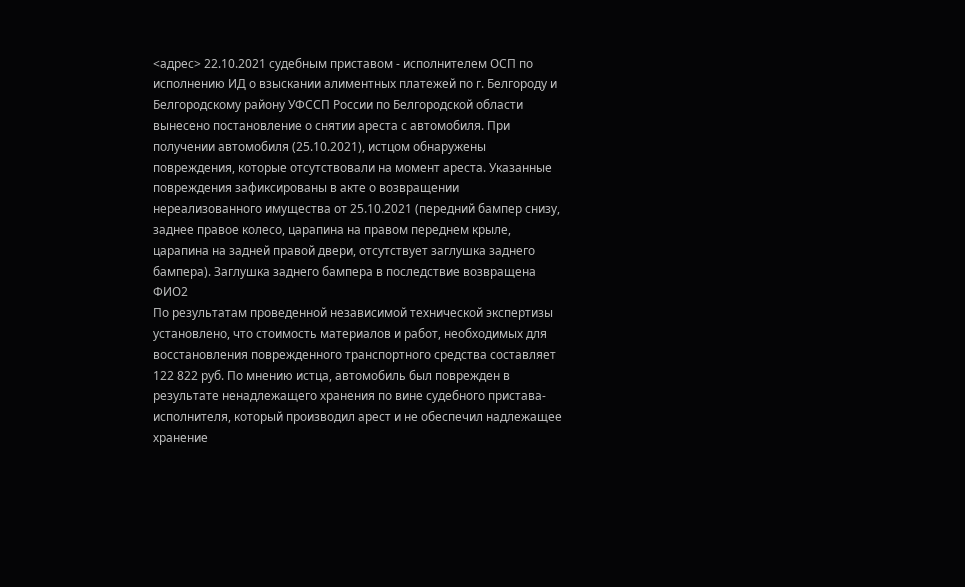<адрес> 22.10.2021 судебным приставом - исполнителем ОСП по исполнению ИД о взыскании алиментных платежей по г. Белгороду и Белгородскому району УФССП России по Белгородской области вынесено постановление о снятии ареста с автомобиля. При получении автомобиля (25.10.2021), истцом обнаружены повреждения, которые отсутствовали на момент ареста. Указанные повреждения зафиксированы в акте о возвращении нереализованного имущества от 25.10.2021 (передний бампер снизу, заднее правое колесо, царапина на правом переднем крыле, царапина на задней правой двери, отсутствует заглушка заднего бампера). Заглушка заднего бампера в последствие возвращена ФИО2
По результатам проведенной независимой технической экспертизы установлено, что стоимость материалов и работ, необходимых для восстановления поврежденного транспортного средства составляет 122 822 руб. По мнению истца, автомобиль был поврежден в результате ненадлежащего хранения по вине судебного пристава-исполнителя, который производил арест и не обеспечил надлежащее хранение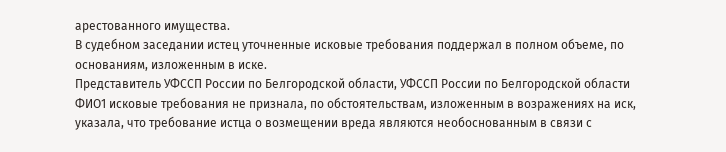арестованного имущества.
В судебном заседании истец уточненные исковые требования поддержал в полном объеме, по основаниям, изложенным в иске.
Представитель УФССП России по Белгородской области, УФССП России по Белгородской области ФИО1 исковые требования не признала, по обстоятельствам, изложенным в возражениях на иск, указала, что требование истца о возмещении вреда являются необоснованным в связи с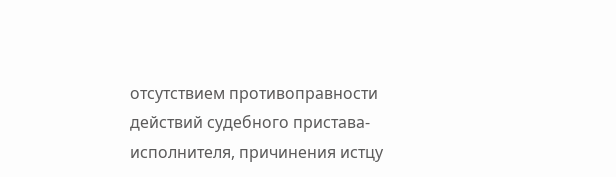отсутствием противоправности действий судебного пристава-исполнителя, причинения истцу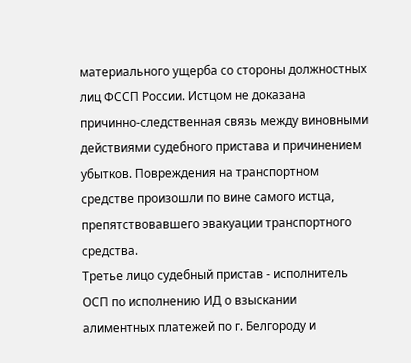материального ущерба со стороны должностных лиц ФССП России. Истцом не доказана причинно-следственная связь между виновными действиями судебного пристава и причинением убытков. Повреждения на транспортном средстве произошли по вине самого истца, препятствовавшего эвакуации транспортного средства.
Третье лицо судебный пристав - исполнитель ОСП по исполнению ИД о взыскании алиментных платежей по г. Белгороду и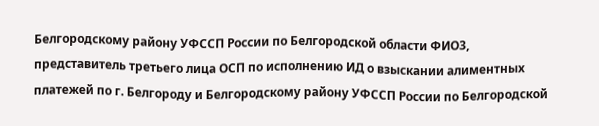Белгородскому району УФССП России по Белгородской области ФИО3, представитель третьего лица ОСП по исполнению ИД о взыскании алиментных платежей по г. Белгороду и Белгородскому району УФССП России по Белгородской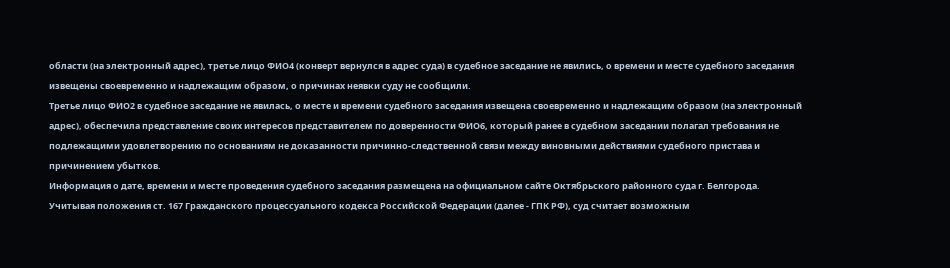области (на электронный адрес), третье лицо ФИО4 (конверт вернулся в адрес суда) в судебное заседание не явились, о времени и месте судебного заседания извещены своевременно и надлежащим образом, о причинах неявки суду не сообщили.
Третье лицо ФИО2 в судебное заседание не явилась, о месте и времени судебного заседания извещена своевременно и надлежащим образом (на электронный адрес), обеспечила представление своих интересов представителем по доверенности ФИО6, который ранее в судебном заседании полагал требования не подлежащими удовлетворению по основаниям не доказанности причинно-следственной связи между виновными действиями судебного пристава и причинением убытков.
Информация о дате, времени и месте проведения судебного заседания размещена на официальном сайте Октябрьского районного суда г. Белгорода.
Учитывая положения ст. 167 Гражданского процессуального кодекса Российской Федерации (далее - ГПК РФ), суд считает возможным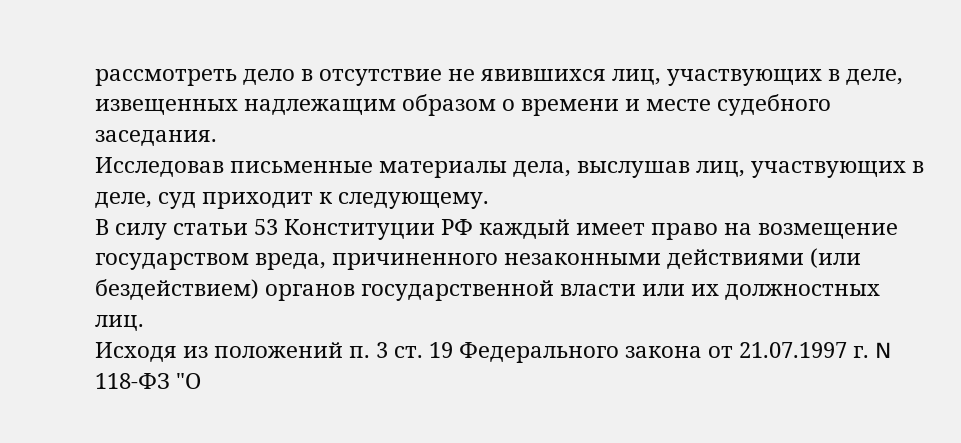рассмотреть дело в отсутствие не явившихся лиц, участвующих в деле, извещенных надлежащим образом о времени и месте судебного заседания.
Исследовав письменные материалы дела, выслушав лиц, участвующих в деле, суд приходит к следующему.
В силу статьи 53 Конституции РФ каждый имеет право на возмещение государством вреда, причиненного незаконными действиями (или бездействием) органов государственной власти или их должностных лиц.
Исходя из положений п. 3 ст. 19 Федерального закона от 21.07.1997 г. N 118-ФЗ "О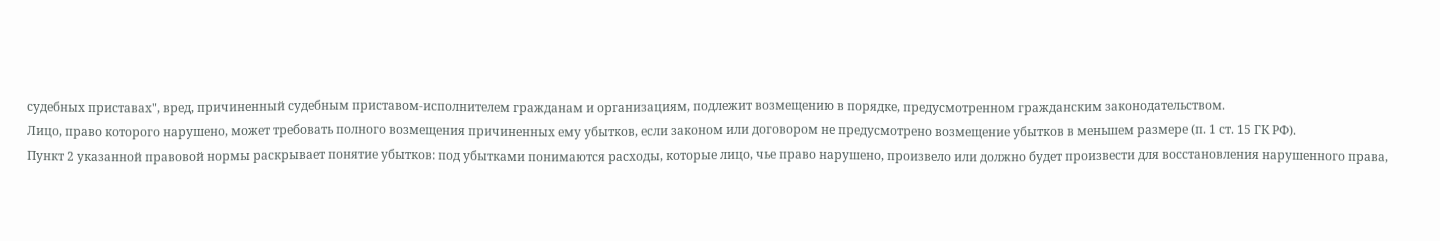судебных приставах", вред, причиненный судебным приставом-исполнителем гражданам и организациям, подлежит возмещению в порядке, предусмотренном гражданским законодательством.
Лицо, право которого нарушено, может требовать полного возмещения причиненных ему убытков, если законом или договором не предусмотрено возмещение убытков в меньшем размере (п. 1 ст. 15 ГК РФ).
Пункт 2 указанной правовой нормы раскрывает понятие убытков: под убытками понимаются расходы, которые лицо, чье право нарушено, произвело или должно будет произвести для восстановления нарушенного права,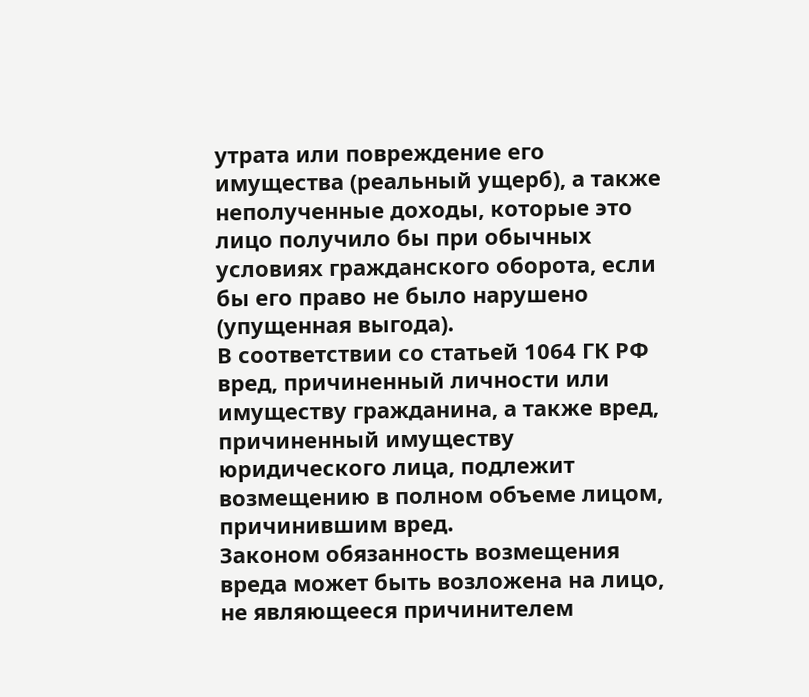утрата или повреждение его имущества (реальный ущерб), а также неполученные доходы, которые это лицо получило бы при обычных условиях гражданского оборота, если бы его право не было нарушено (упущенная выгода).
В соответствии со статьей 1064 ГК РФ вред, причиненный личности или имуществу гражданина, а также вред, причиненный имуществу юридического лица, подлежит возмещению в полном объеме лицом, причинившим вред.
Законом обязанность возмещения вреда может быть возложена на лицо, не являющееся причинителем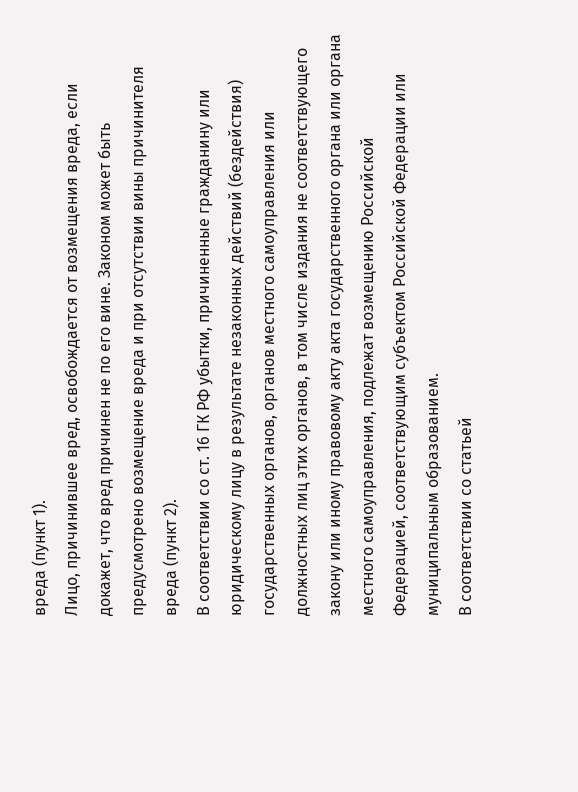вреда (пункт 1).
Лицо, причинившее вред, освобождается от возмещения вреда, если докажет, что вред причинен не по его вине. Законом может быть предусмотрено возмещение вреда и при отсутствии вины причинителя вреда (пункт 2).
В соответствии со ст. 16 ГК РФ убытки, причиненные гражданину или юридическому лицу в результате незаконных действий (бездействия) государственных органов, органов местного самоуправления или должностных лиц этих органов, в том числе издания не соответствующего закону или иному правовому акту акта государственного органа или органа местного самоуправления, подлежат возмещению Российской Федерацией, соответствующим субъектом Российской Федерации или муниципальным образованием.
В соответствии со статьей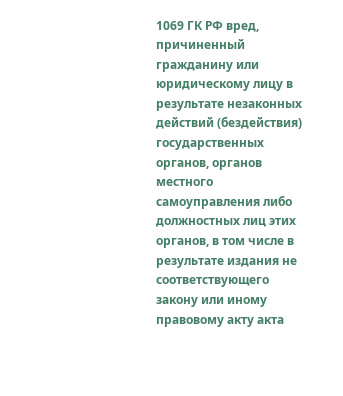1069 ГК РФ вред, причиненный гражданину или юридическому лицу в результате незаконных действий (бездействия) государственных органов, органов местного самоуправления либо должностных лиц этих органов, в том числе в результате издания не соответствующего закону или иному правовому акту акта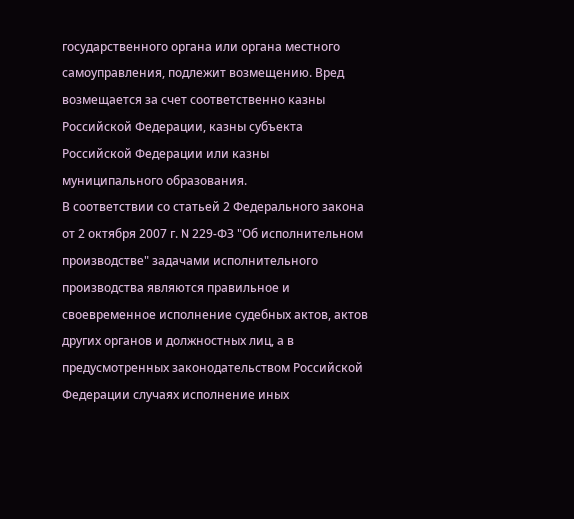государственного органа или органа местного самоуправления, подлежит возмещению. Вред возмещается за счет соответственно казны Российской Федерации, казны субъекта Российской Федерации или казны муниципального образования.
В соответствии со статьей 2 Федерального закона от 2 октября 2007 г. N 229-ФЗ "Об исполнительном производстве" задачами исполнительного производства являются правильное и своевременное исполнение судебных актов, актов других органов и должностных лиц, а в предусмотренных законодательством Российской Федерации случаях исполнение иных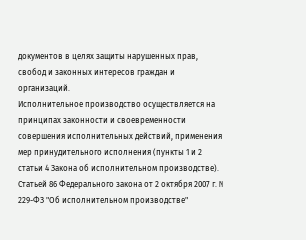документов в целях защиты нарушенных прав, свобод и законных интересов граждан и организаций.
Исполнительное производство осуществляется на принципах законности и своевременности совершения исполнительных действий, применения мер принудительного исполнения (пункты 1 и 2 статьи 4 Закона об исполнительном производстве).
Статьей 86 Федерального закона от 2 октября 2007 г. N 229-ФЗ "Об исполнительном производстве"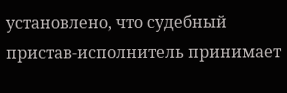установлено, что судебный пристав-исполнитель принимает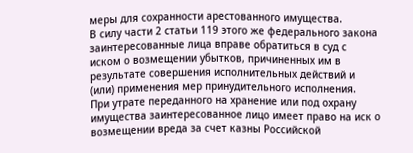меры для сохранности арестованного имущества.
В силу части 2 статьи 119 этого же федерального закона заинтересованные лица вправе обратиться в суд с иском о возмещении убытков, причиненных им в результате совершения исполнительных действий и (или) применения мер принудительного исполнения.
При утрате переданного на хранение или под охрану имущества заинтересованное лицо имеет право на иск о возмещении вреда за счет казны Российской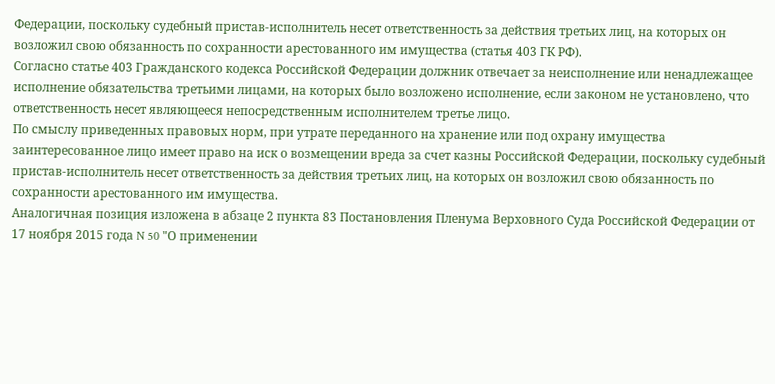Федерации, поскольку судебный пристав-исполнитель несет ответственность за действия третьих лиц, на которых он возложил свою обязанность по сохранности арестованного им имущества (статья 403 ГК РФ).
Согласно статье 403 Гражданского кодекса Российской Федерации должник отвечает за неисполнение или ненадлежащее исполнение обязательства третьими лицами, на которых было возложено исполнение, если законом не установлено, что ответственность несет являющееся непосредственным исполнителем третье лицо.
По смыслу приведенных правовых норм, при утрате переданного на хранение или под охрану имущества заинтересованное лицо имеет право на иск о возмещении вреда за счет казны Российской Федерации, поскольку судебный пристав-исполнитель несет ответственность за действия третьих лиц, на которых он возложил свою обязанность по сохранности арестованного им имущества.
Аналогичная позиция изложена в абзаце 2 пункта 83 Постановления Пленума Верховного Суда Российской Федерации от 17 ноября 2015 года N 50 "О применении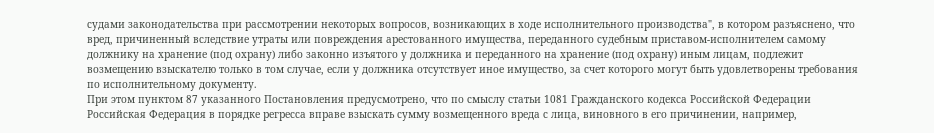судами законодательства при рассмотрении некоторых вопросов, возникающих в ходе исполнительного производства", в котором разъяснено, что вред, причиненный вследствие утраты или повреждения арестованного имущества, переданного судебным приставом-исполнителем самому должнику на хранение (под охрану) либо законно изъятого у должника и переданного на хранение (под охрану) иным лицам, подлежит возмещению взыскателю только в том случае, если у должника отсутствует иное имущество, за счет которого могут быть удовлетворены требования по исполнительному документу.
При этом пунктом 87 указанного Постановления предусмотрено, что по смыслу статьи 1081 Гражданского кодекса Российской Федерации Российская Федерация в порядке регресса вправе взыскать сумму возмещенного вреда с лица, виновного в его причинении, например,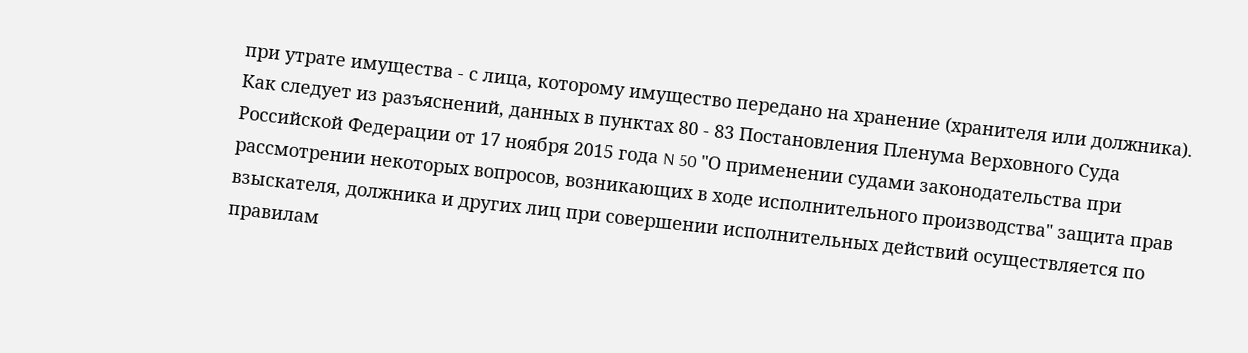при утрате имущества - с лица, которому имущество передано на хранение (хранителя или должника).
Как следует из разъяснений, данных в пунктах 80 - 83 Постановления Пленума Верховного Суда Российской Федерации от 17 ноября 2015 года N 50 "О применении судами законодательства при рассмотрении некоторых вопросов, возникающих в ходе исполнительного производства" защита прав взыскателя, должника и других лиц при совершении исполнительных действий осуществляется по правилам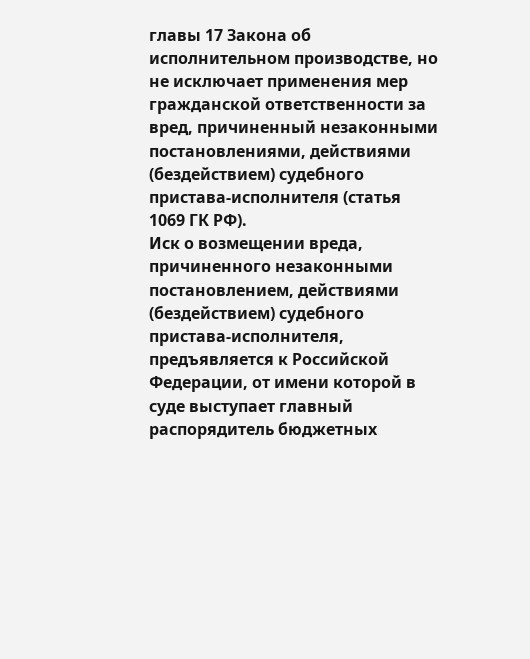главы 17 Закона об исполнительном производстве, но не исключает применения мер гражданской ответственности за вред, причиненный незаконными постановлениями, действиями (бездействием) судебного пристава-исполнителя (статья 1069 ГК РФ).
Иск о возмещении вреда, причиненного незаконными постановлением, действиями (бездействием) судебного пристава-исполнителя, предъявляется к Российской Федерации, от имени которой в суде выступает главный распорядитель бюджетных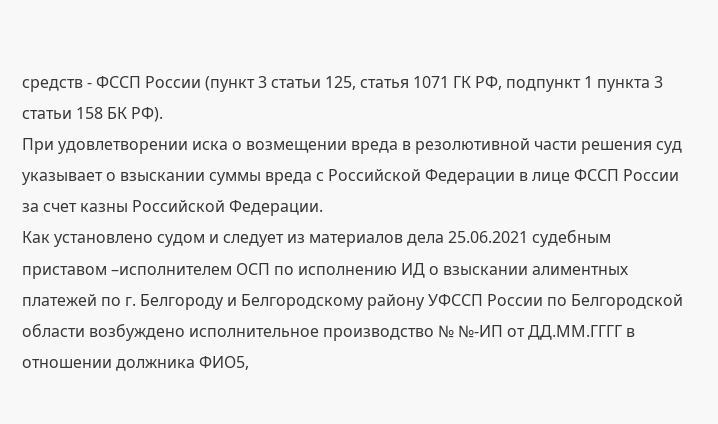средств - ФССП России (пункт 3 статьи 125, статья 1071 ГК РФ, подпункт 1 пункта 3 статьи 158 БК РФ).
При удовлетворении иска о возмещении вреда в резолютивной части решения суд указывает о взыскании суммы вреда с Российской Федерации в лице ФССП России за счет казны Российской Федерации.
Как установлено судом и следует из материалов дела 25.06.2021 судебным приставом –исполнителем ОСП по исполнению ИД о взыскании алиментных платежей по г. Белгороду и Белгородскому району УФССП России по Белгородской области возбуждено исполнительное производство № №-ИП от ДД.ММ.ГГГГ в отношении должника ФИО5,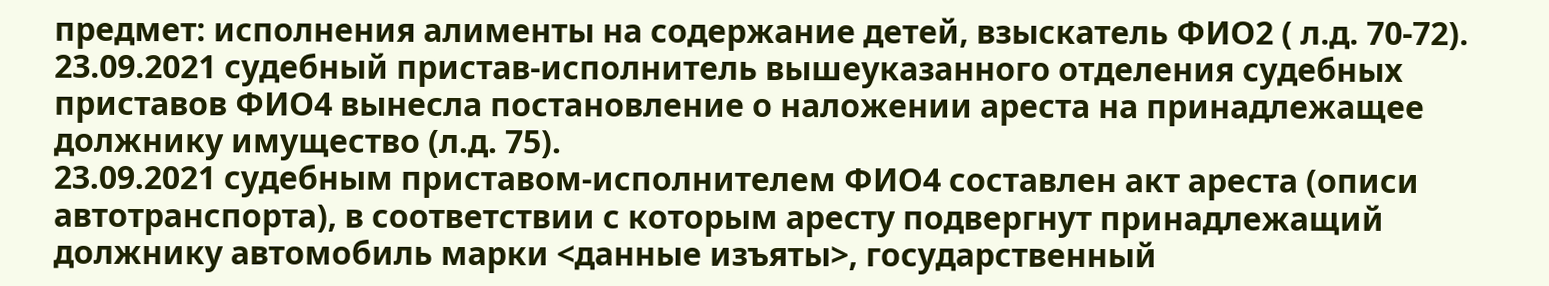предмет: исполнения алименты на содержание детей, взыскатель ФИО2 ( л.д. 70-72).
23.09.2021 судебный пристав-исполнитель вышеуказанного отделения судебных приставов ФИО4 вынесла постановление о наложении ареста на принадлежащее должнику имущество (л.д. 75).
23.09.2021 судебным приставом-исполнителем ФИО4 составлен акт ареста (описи автотранспорта), в соответствии с которым аресту подвергнут принадлежащий должнику автомобиль марки <данные изъяты>, государственный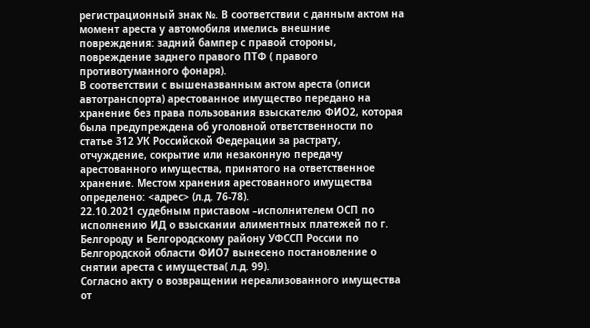регистрационный знак №. В соответствии с данным актом на момент ареста у автомобиля имелись внешние повреждения: задний бампер с правой стороны, повреждение заднего правого ПТФ ( правого противотуманного фонаря).
В соответствии с вышеназванным актом ареста (описи автотранспорта) арестованное имущество передано на хранение без права пользования взыскателю ФИО2, которая была предупреждена об уголовной ответственности по статье 312 УК Российской Федерации за растрату, отчуждение, сокрытие или незаконную передачу арестованного имущества, принятого на ответственное хранение. Местом хранения арестованного имущества определено: <адрес> (л.д. 76-78).
22.10.2021 судебным приставом –исполнителем ОСП по исполнению ИД о взыскании алиментных платежей по г. Белгороду и Белгородскому району УФССП России по Белгородской области ФИО7 вынесено постановление о снятии ареста с имущества( л.д. 99).
Согласно акту о возвращении нереализованного имущества от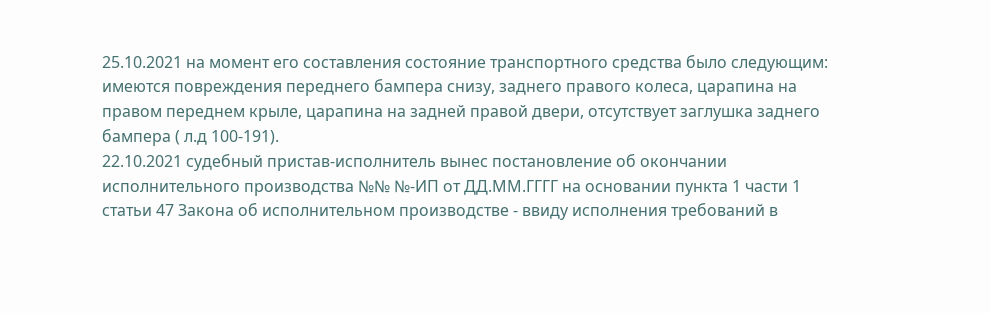25.10.2021 на момент его составления состояние транспортного средства было следующим: имеются повреждения переднего бампера снизу, заднего правого колеса, царапина на правом переднем крыле, царапина на задней правой двери, отсутствует заглушка заднего бампера ( л.д 100-191).
22.10.2021 судебный пристав-исполнитель вынес постановление об окончании исполнительного производства №№ №-ИП от ДД.ММ.ГГГГ на основании пункта 1 части 1 статьи 47 Закона об исполнительном производстве - ввиду исполнения требований в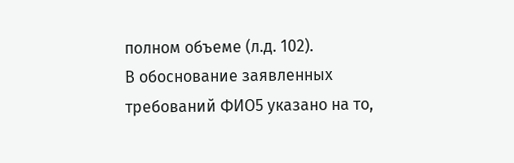полном объеме (л.д. 102).
В обоснование заявленных требований ФИО5 указано на то,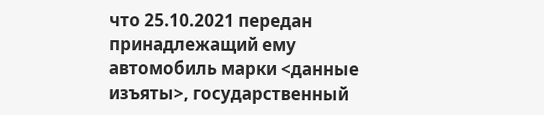что 25.10.2021 передан принадлежащий ему автомобиль марки <данные изъяты>, государственный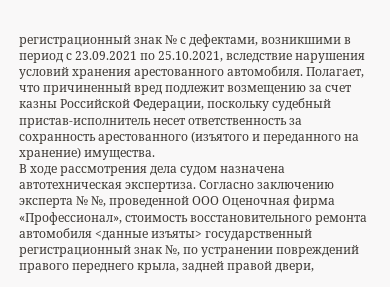регистрационный знак № с дефектами, возникшими в период с 23.09.2021 по 25.10.2021, вследствие нарушения условий хранения арестованного автомобиля. Полагает, что причиненный вред подлежит возмещению за счет казны Российской Федерации, поскольку судебный пристав-исполнитель несет ответственность за сохранность арестованного (изъятого и переданного на хранение) имущества.
В ходе рассмотрения дела судом назначена автотехническая экспертиза. Согласно заключению эксперта № №, проведенной ООО Оценочная фирма «Профессионал», стоимость восстановительного ремонта автомобиля <данные изъяты> государственный регистрационный знак №, по устранении повреждений правого переднего крыла, задней правой двери,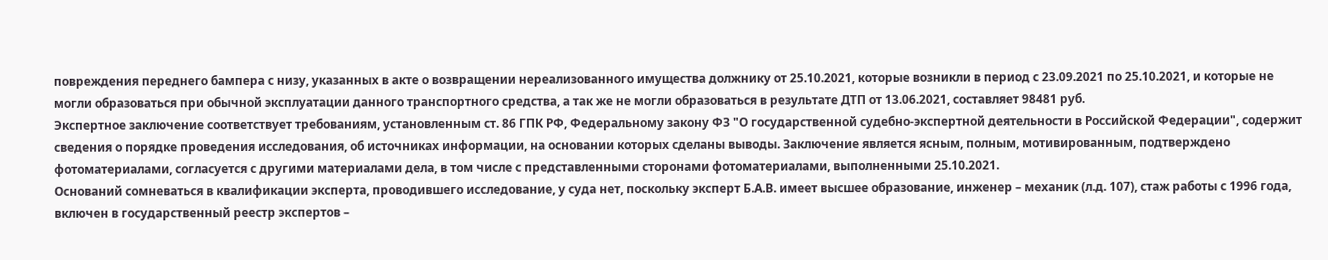повреждения переднего бампера с низу, указанных в акте о возвращении нереализованного имущества должнику от 25.10.2021, которые возникли в период с 23.09.2021 по 25.10.2021, и которые не могли образоваться при обычной эксплуатации данного транспортного средства, а так же не могли образоваться в результате ДТП от 13.06.2021, составляет 98481 руб.
Экспертное заключение соответствует требованиям, установленным ст. 86 ГПК РФ, Федеральному закону ФЗ "О государственной судебно-экспертной деятельности в Российской Федерации", содержит сведения о порядке проведения исследования, об источниках информации, на основании которых сделаны выводы. Заключение является ясным, полным, мотивированным, подтверждено фотоматериалами, согласуется с другими материалами дела, в том числе с представленными сторонами фотоматериалами, выполненными 25.10.2021.
Оснований сомневаться в квалификации эксперта, проводившего исследование, у суда нет, поскольку эксперт Б.А.В. имеет высшее образование, инженер – механик (л.д. 107), стаж работы с 1996 года, включен в государственный реестр экспертов –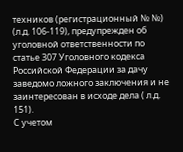техников (регистрационный № №) (л.д. 106-119), предупрежден об уголовной ответственности по статье 307 Уголовного кодекса Российской Федерации за дачу заведомо ложного заключения и не заинтересован в исходе дела ( л.д. 151).
С учетом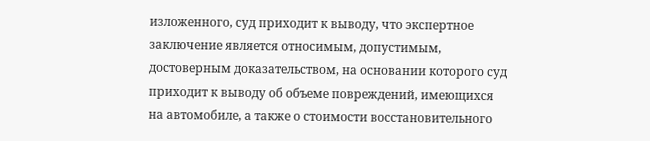изложенного, суд приходит к выводу, что экспертное заключение является относимым, допустимым, достоверным доказательством, на основании которого суд приходит к выводу об объеме повреждений, имеющихся на автомобиле, а также о стоимости восстановительного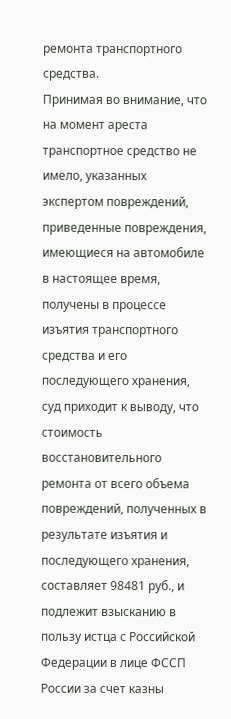ремонта транспортного средства.
Принимая во внимание, что на момент ареста транспортное средство не имело, указанных экспертом повреждений, приведенные повреждения, имеющиеся на автомобиле в настоящее время, получены в процессе изъятия транспортного средства и его последующего хранения, суд приходит к выводу, что стоимость восстановительного ремонта от всего объема повреждений, полученных в результате изъятия и последующего хранения, составляет 98481 руб., и подлежит взысканию в пользу истца с Российской Федерации в лице ФССП России за счет казны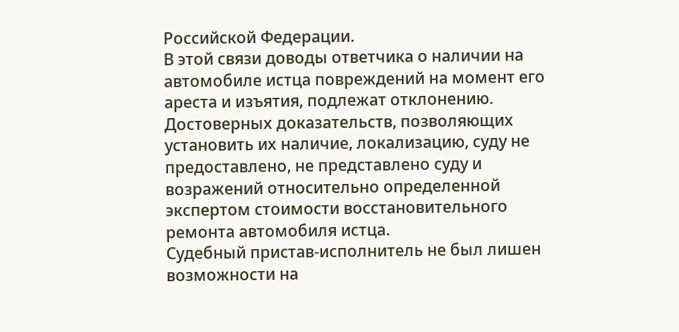Российской Федерации.
В этой связи доводы ответчика о наличии на автомобиле истца повреждений на момент его ареста и изъятия, подлежат отклонению. Достоверных доказательств, позволяющих установить их наличие, локализацию, суду не предоставлено, не представлено суду и возражений относительно определенной экспертом стоимости восстановительного ремонта автомобиля истца.
Судебный пристав-исполнитель не был лишен возможности на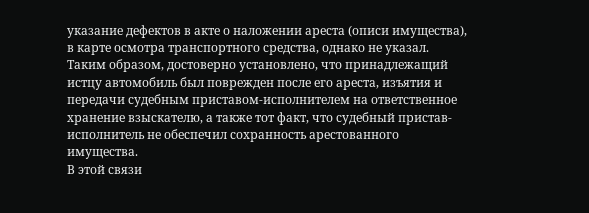указание дефектов в акте о наложении ареста (описи имущества), в карте осмотра транспортного средства, однако не указал.
Таким образом, достоверно установлено, что принадлежащий истцу автомобиль был поврежден после его ареста, изъятия и передачи судебным приставом-исполнителем на ответственное хранение взыскателю, а также тот факт, что судебный пристав-исполнитель не обеспечил сохранность арестованного имущества.
В этой связи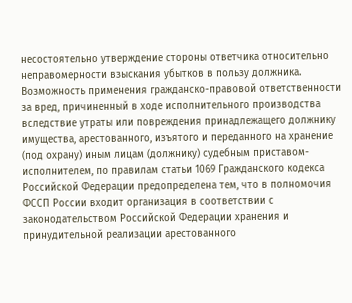несостоятельно утверждение стороны ответчика относительно неправомерности взыскания убытков в пользу должника.
Возможность применения гражданско-правовой ответственности за вред, причиненный в ходе исполнительного производства вследствие утраты или повреждения принадлежащего должнику имущества, арестованного, изъятого и переданного на хранение (под охрану) иным лицам (должнику) судебным приставом-исполнителем, по правилам статьи 1069 Гражданского кодекса Российской Федерации предопределена тем, что в полномочия ФССП России входит организация в соответствии с законодательством Российской Федерации хранения и принудительной реализации арестованного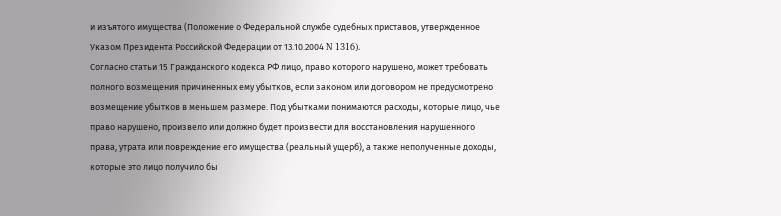и изъятого имущества (Положение о Федеральной службе судебных приставов, утвержденное Указом Президента Российской Федерации от 13.10.2004 N 1316).
Согласно статьи 15 Гражданского кодекса РФ лицо, право которого нарушено, может требовать полного возмещения причиненных ему убытков, если законом или договором не предусмотрено возмещение убытков в меньшем размере. Под убытками понимаются расходы, которые лицо, чье право нарушено, произвело или должно будет произвести для восстановления нарушенного права, утрата или повреждение его имущества (реальный ущерб), а также неполученные доходы, которые это лицо получило бы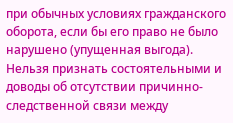при обычных условиях гражданского оборота, если бы его право не было нарушено (упущенная выгода).
Нельзя признать состоятельными и доводы об отсутствии причинно-следственной связи между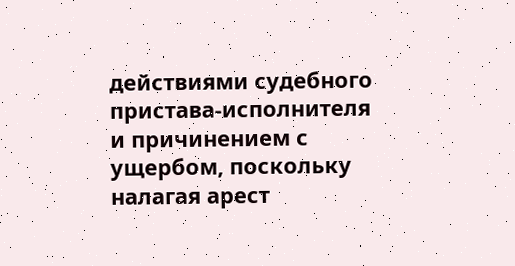действиями судебного пристава-исполнителя и причинением с ущербом, поскольку налагая арест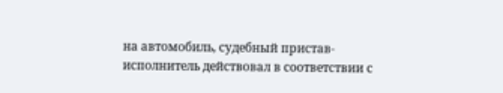на автомобиль, судебный пристав-исполнитель действовал в соответствии с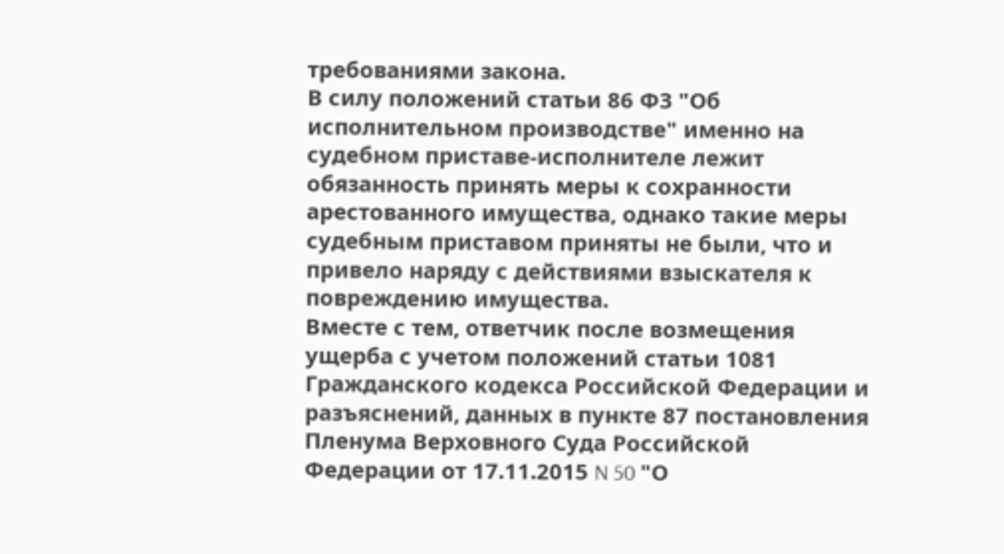требованиями закона.
В силу положений статьи 86 ФЗ "Об исполнительном производстве" именно на судебном приставе-исполнителе лежит обязанность принять меры к сохранности арестованного имущества, однако такие меры судебным приставом приняты не были, что и привело наряду с действиями взыскателя к повреждению имущества.
Вместе с тем, ответчик после возмещения ущерба с учетом положений статьи 1081 Гражданского кодекса Российской Федерации и разъяснений, данных в пункте 87 постановления Пленума Верховного Суда Российской Федерации от 17.11.2015 N 50 "О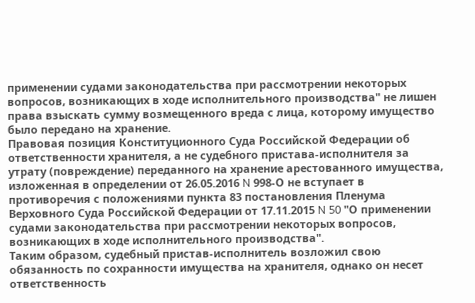применении судами законодательства при рассмотрении некоторых вопросов, возникающих в ходе исполнительного производства" не лишен права взыскать сумму возмещенного вреда с лица, которому имущество было передано на хранение.
Правовая позиция Конституционного Суда Российской Федерации об ответственности хранителя, а не судебного пристава-исполнителя за утрату (повреждение) переданного на хранение арестованного имущества, изложенная в определении от 26.05.2016 N 998-О не вступает в противоречия с положениями пункта 83 постановления Пленума Верховного Суда Российской Федерации от 17.11.2015 N 50 "О применении судами законодательства при рассмотрении некоторых вопросов, возникающих в ходе исполнительного производства".
Таким образом, судебный пристав-исполнитель возложил свою обязанность по сохранности имущества на хранителя, однако он несет ответственность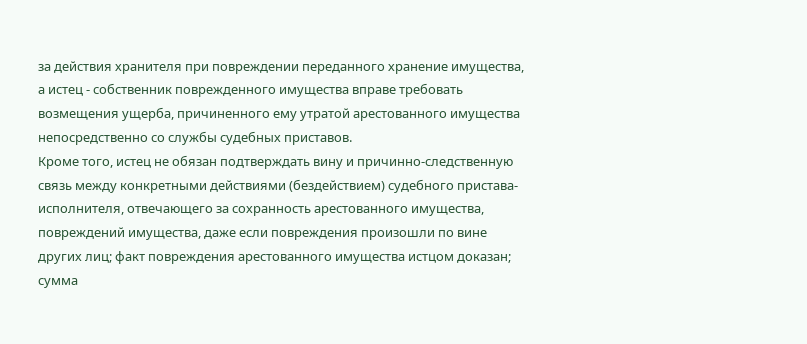за действия хранителя при повреждении переданного хранение имущества, а истец - собственник поврежденного имущества вправе требовать возмещения ущерба, причиненного ему утратой арестованного имущества непосредственно со службы судебных приставов.
Кроме того, истец не обязан подтверждать вину и причинно-следственную связь между конкретными действиями (бездействием) судебного пристава-исполнителя, отвечающего за сохранность арестованного имущества, повреждений имущества, даже если повреждения произошли по вине других лиц; факт повреждения арестованного имущества истцом доказан; сумма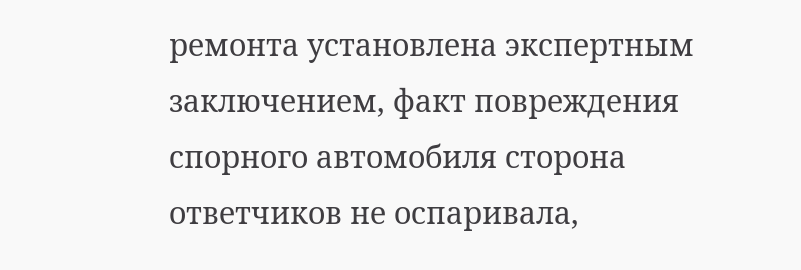ремонта установлена экспертным заключением, факт повреждения спорного автомобиля сторона ответчиков не оспаривала,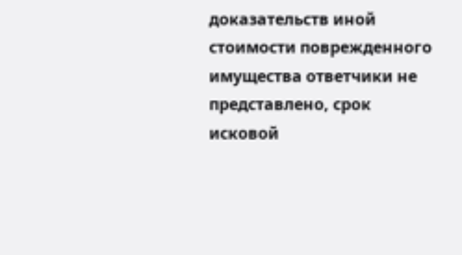доказательств иной стоимости поврежденного имущества ответчики не представлено, срок исковой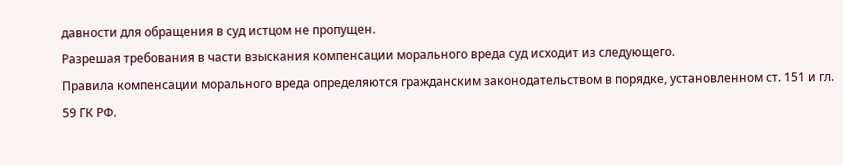давности для обращения в суд истцом не пропущен.
Разрешая требования в части взыскания компенсации морального вреда суд исходит из следующего.
Правила компенсации морального вреда определяются гражданским законодательством в порядке, установленном ст. 151 и гл. 59 ГК РФ.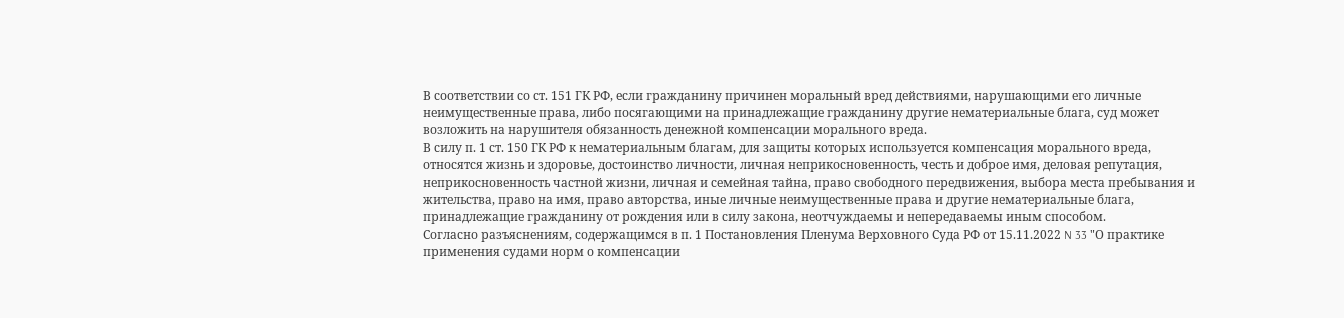В соответствии со ст. 151 ГК РФ, если гражданину причинен моральный вред действиями, нарушающими его личные неимущественные права, либо посягающими на принадлежащие гражданину другие нематериальные блага, суд может возложить на нарушителя обязанность денежной компенсации морального вреда.
В силу п. 1 ст. 150 ГК РФ к нематериальным благам, для защиты которых используется компенсация морального вреда, относятся жизнь и здоровье, достоинство личности, личная неприкосновенность, честь и доброе имя, деловая репутация, неприкосновенность частной жизни, личная и семейная тайна, право свободного передвижения, выбора места пребывания и жительства, право на имя, право авторства, иные личные неимущественные права и другие нематериальные блага, принадлежащие гражданину от рождения или в силу закона, неотчуждаемы и непередаваемы иным способом.
Согласно разъяснениям, содержащимся в п. 1 Постановления Пленума Верховного Суда РФ от 15.11.2022 N 33 "О практике применения судами норм о компенсации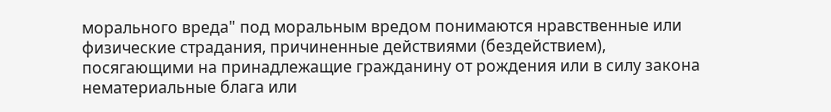морального вреда" под моральным вредом понимаются нравственные или физические страдания, причиненные действиями (бездействием), посягающими на принадлежащие гражданину от рождения или в силу закона нематериальные блага или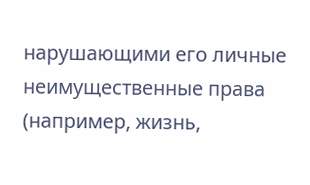нарушающими его личные неимущественные права (например, жизнь,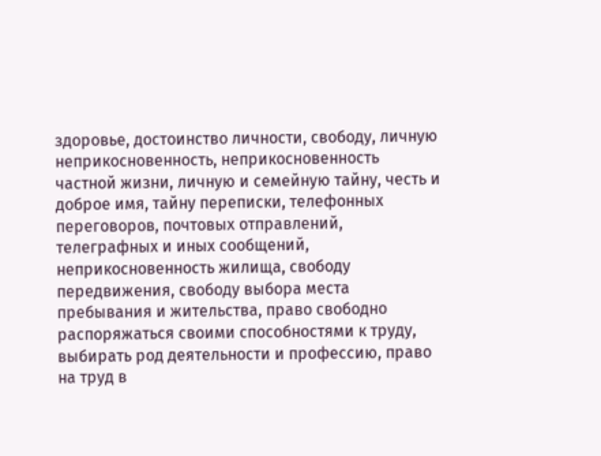здоровье, достоинство личности, свободу, личную неприкосновенность, неприкосновенность частной жизни, личную и семейную тайну, честь и доброе имя, тайну переписки, телефонных переговоров, почтовых отправлений, телеграфных и иных сообщений, неприкосновенность жилища, свободу передвижения, свободу выбора места пребывания и жительства, право свободно распоряжаться своими способностями к труду, выбирать род деятельности и профессию, право на труд в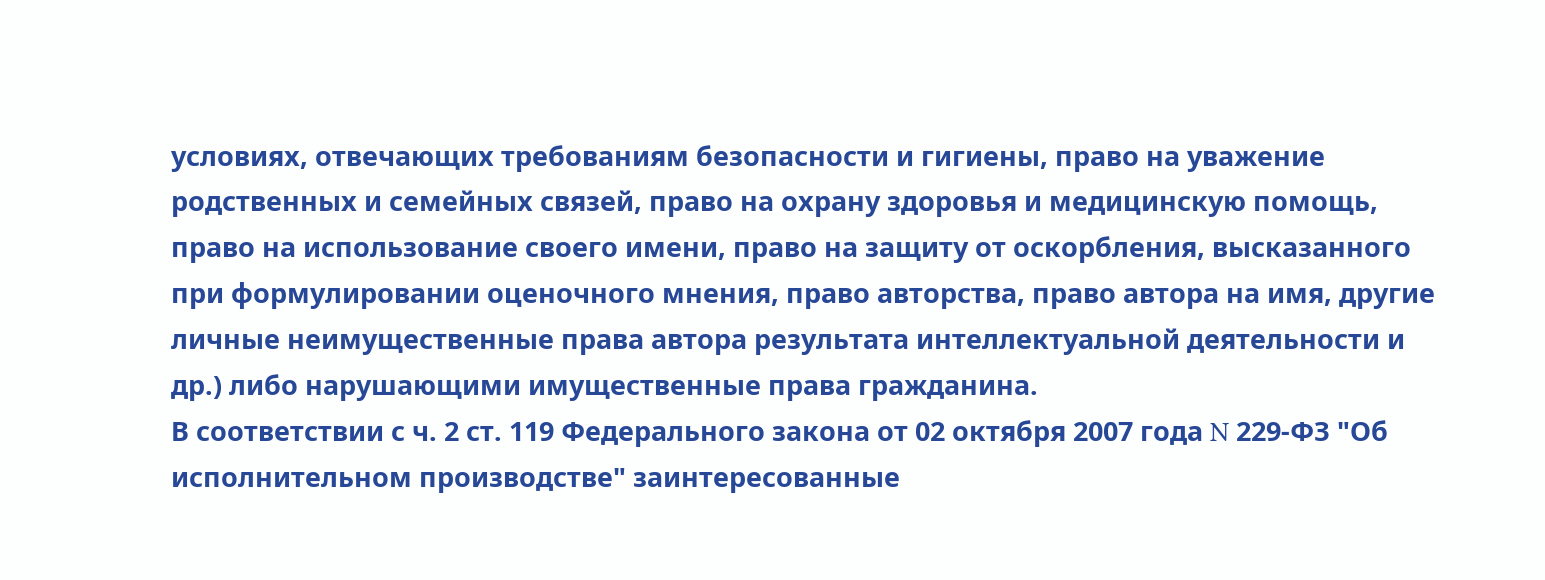условиях, отвечающих требованиям безопасности и гигиены, право на уважение родственных и семейных связей, право на охрану здоровья и медицинскую помощь, право на использование своего имени, право на защиту от оскорбления, высказанного при формулировании оценочного мнения, право авторства, право автора на имя, другие личные неимущественные права автора результата интеллектуальной деятельности и др.) либо нарушающими имущественные права гражданина.
В соответствии с ч. 2 ст. 119 Федерального закона от 02 октября 2007 года N 229-ФЗ "Об исполнительном производстве" заинтересованные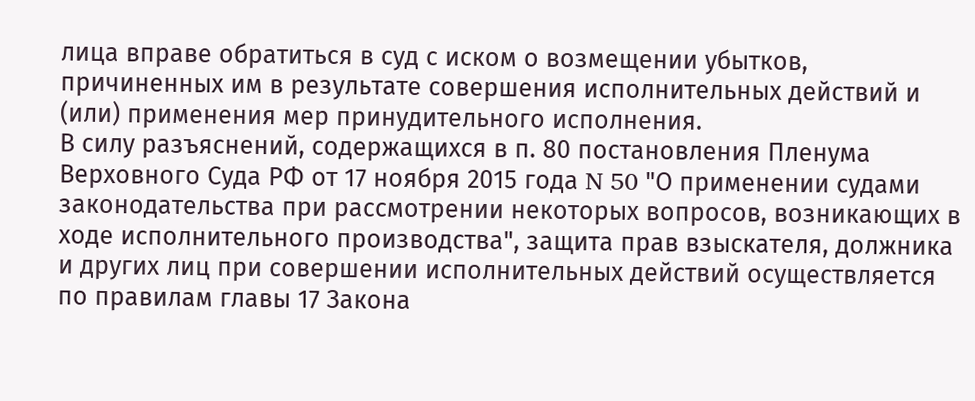лица вправе обратиться в суд с иском о возмещении убытков, причиненных им в результате совершения исполнительных действий и (или) применения мер принудительного исполнения.
В силу разъяснений, содержащихся в п. 80 постановления Пленума Верховного Суда РФ от 17 ноября 2015 года N 50 "О применении судами законодательства при рассмотрении некоторых вопросов, возникающих в ходе исполнительного производства", защита прав взыскателя, должника и других лиц при совершении исполнительных действий осуществляется по правилам главы 17 Закона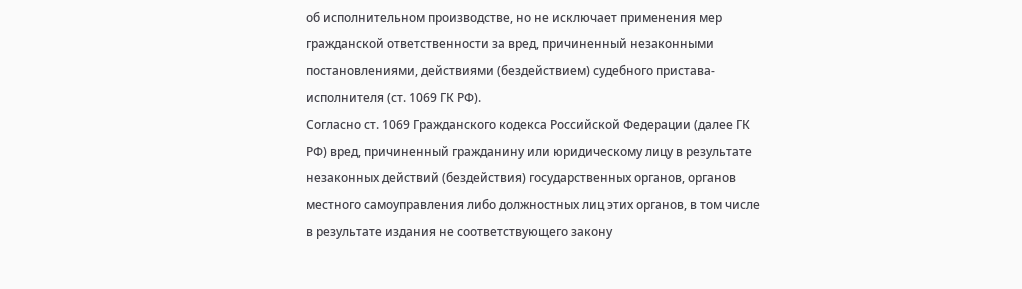об исполнительном производстве, но не исключает применения мер гражданской ответственности за вред, причиненный незаконными постановлениями, действиями (бездействием) судебного пристава-исполнителя (ст. 1069 ГК РФ).
Согласно ст. 1069 Гражданского кодекса Российской Федерации (далее ГК РФ) вред, причиненный гражданину или юридическому лицу в результате незаконных действий (бездействия) государственных органов, органов местного самоуправления либо должностных лиц этих органов, в том числе в результате издания не соответствующего закону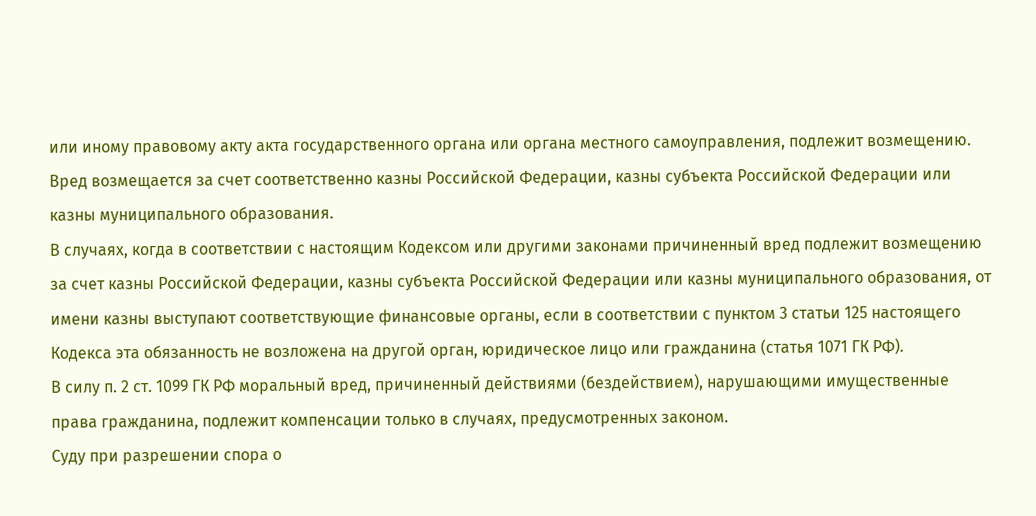или иному правовому акту акта государственного органа или органа местного самоуправления, подлежит возмещению. Вред возмещается за счет соответственно казны Российской Федерации, казны субъекта Российской Федерации или казны муниципального образования.
В случаях, когда в соответствии с настоящим Кодексом или другими законами причиненный вред подлежит возмещению за счет казны Российской Федерации, казны субъекта Российской Федерации или казны муниципального образования, от имени казны выступают соответствующие финансовые органы, если в соответствии с пунктом 3 статьи 125 настоящего Кодекса эта обязанность не возложена на другой орган, юридическое лицо или гражданина (статья 1071 ГК РФ).
В силу п. 2 ст. 1099 ГК РФ моральный вред, причиненный действиями (бездействием), нарушающими имущественные права гражданина, подлежит компенсации только в случаях, предусмотренных законом.
Суду при разрешении спора о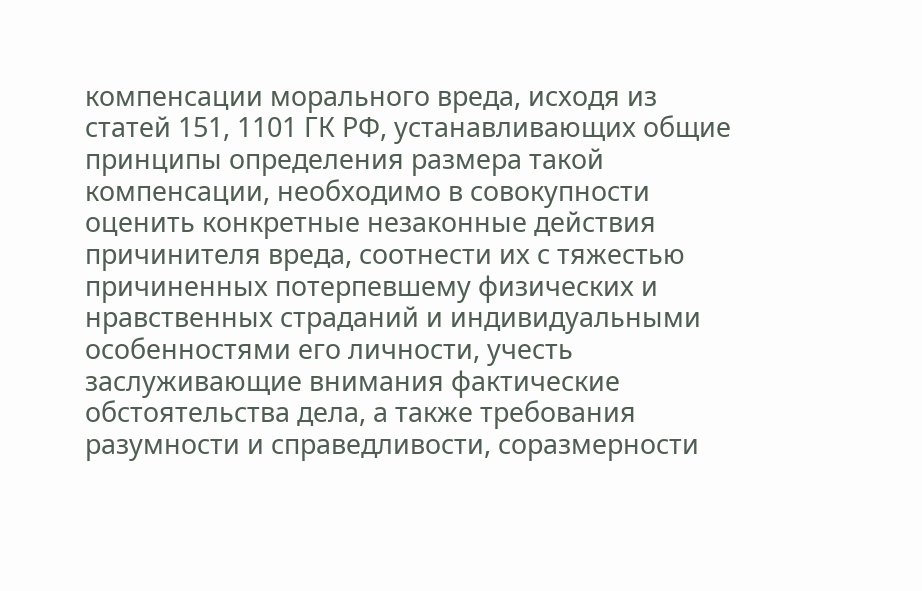компенсации морального вреда, исходя из статей 151, 1101 ГК РФ, устанавливающих общие принципы определения размера такой компенсации, необходимо в совокупности оценить конкретные незаконные действия причинителя вреда, соотнести их с тяжестью причиненных потерпевшему физических и нравственных страданий и индивидуальными особенностями его личности, учесть заслуживающие внимания фактические обстоятельства дела, а также требования разумности и справедливости, соразмерности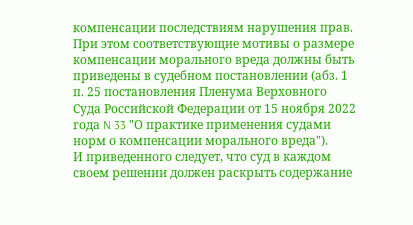компенсации последствиям нарушения прав. При этом соответствующие мотивы о размере компенсации морального вреда должны быть приведены в судебном постановлении (абз. 1 п. 25 постановления Пленума Верховного Суда Российской Федерации от 15 ноября 2022 года N 33 "О практике применения судами норм о компенсации морального вреда").
И приведенного следует, что суд в каждом своем решении должен раскрыть содержание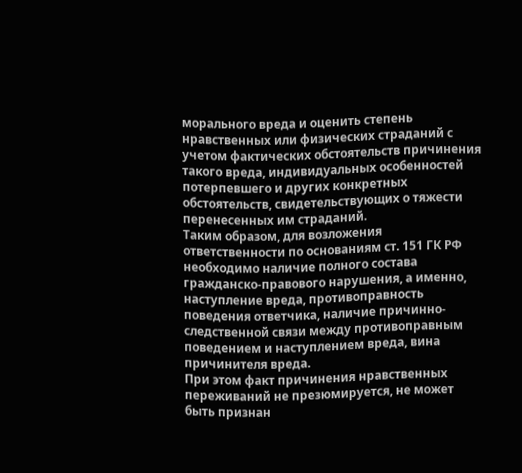морального вреда и оценить степень нравственных или физических страданий с учетом фактических обстоятельств причинения такого вреда, индивидуальных особенностей потерпевшего и других конкретных обстоятельств, свидетельствующих о тяжести перенесенных им страданий.
Таким образом, для возложения ответственности по основаниям ст. 151 ГК РФ необходимо наличие полного состава гражданско-правового нарушения, а именно, наступление вреда, противоправность поведения ответчика, наличие причинно-следственной связи между противоправным поведением и наступлением вреда, вина причинителя вреда.
При этом факт причинения нравственных переживаний не презюмируется, не может быть признан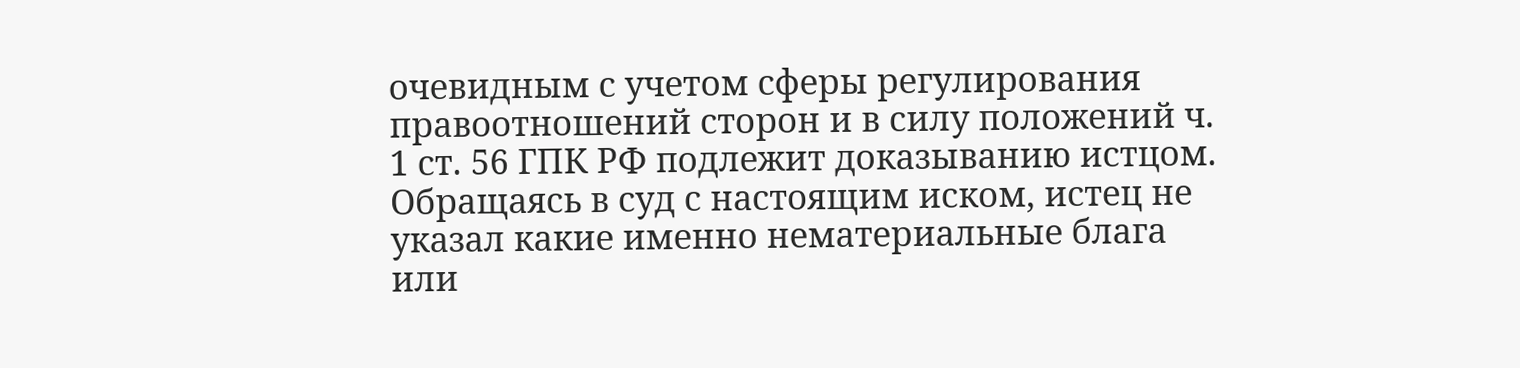очевидным с учетом сферы регулирования правоотношений сторон и в силу положений ч. 1 ст. 56 ГПК РФ подлежит доказыванию истцом.
Обращаясь в суд с настоящим иском, истец не указал какие именно нематериальные блага или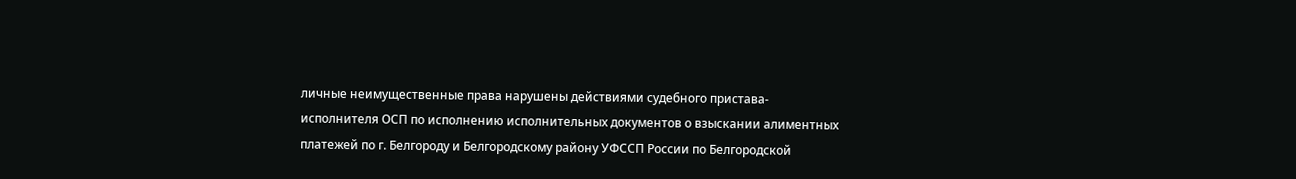личные неимущественные права нарушены действиями судебного пристава-исполнителя ОСП по исполнению исполнительных документов о взыскании алиментных платежей по г. Белгороду и Белгородскому району УФССП России по Белгородской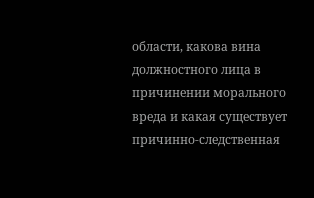области, какова вина должностного лица в причинении морального вреда и какая существует причинно-следственная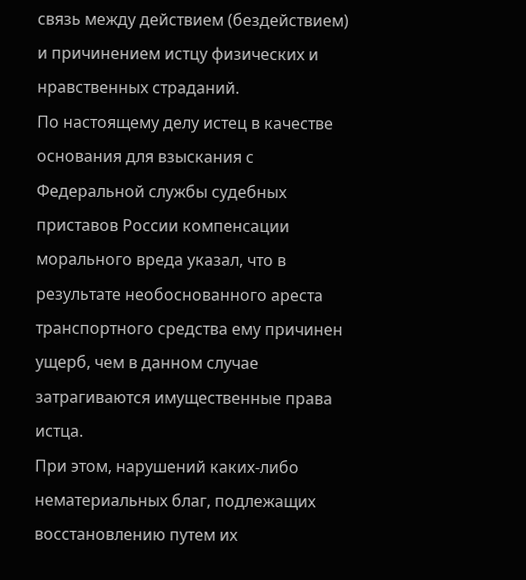связь между действием (бездействием) и причинением истцу физических и нравственных страданий.
По настоящему делу истец в качестве основания для взыскания с Федеральной службы судебных приставов России компенсации морального вреда указал, что в результате необоснованного ареста транспортного средства ему причинен ущерб, чем в данном случае затрагиваются имущественные права истца.
При этом, нарушений каких-либо нематериальных благ, подлежащих восстановлению путем их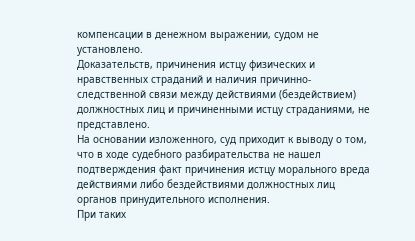компенсации в денежном выражении, судом не установлено.
Доказательств, причинения истцу физических и нравственных страданий и наличия причинно-следственной связи между действиями (бездействием) должностных лиц и причиненными истцу страданиями, не представлено.
На основании изложенного, суд приходит к выводу о том, что в ходе судебного разбирательства не нашел подтверждения факт причинения истцу морального вреда действиями либо бездействиями должностных лиц органов принудительного исполнения.
При таких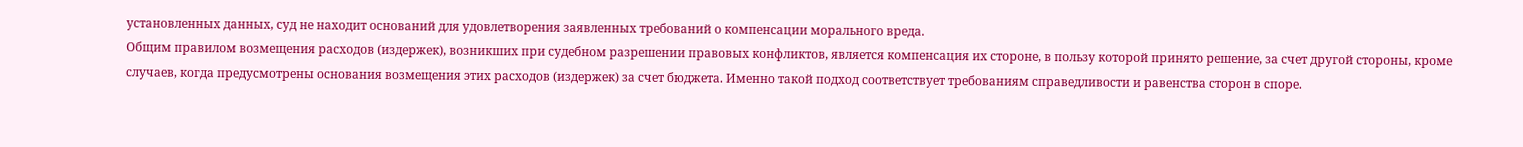установленных данных, суд не находит оснований для удовлетворения заявленных требований о компенсации морального вреда.
Общим правилом возмещения расходов (издержек), возникших при судебном разрешении правовых конфликтов, является компенсация их стороне, в пользу которой принято решение, за счет другой стороны, кроме случаев, когда предусмотрены основания возмещения этих расходов (издержек) за счет бюджета. Именно такой подход соответствует требованиям справедливости и равенства сторон в споре.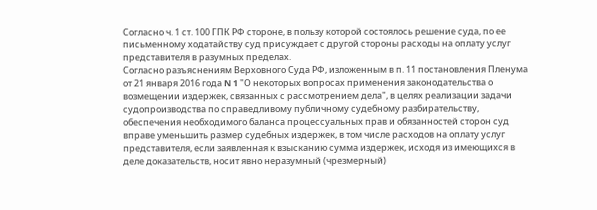Согласно ч. 1 ст. 100 ГПК РФ стороне, в пользу которой состоялось решение суда, по ее письменному ходатайству суд присуждает с другой стороны расходы на оплату услуг представителя в разумных пределах.
Согласно разъяснениям Верховного Суда РФ, изложенным в п. 11 постановления Пленума от 21 января 2016 года N 1 "О некоторых вопросах применения законодательства о возмещении издержек, связанных с рассмотрением дела", в целях реализации задачи судопроизводства по справедливому публичному судебному разбирательству, обеспечения необходимого баланса процессуальных прав и обязанностей сторон суд вправе уменьшить размер судебных издержек, в том числе расходов на оплату услуг представителя, если заявленная к взысканию сумма издержек, исходя из имеющихся в деле доказательств, носит явно неразумный (чрезмерный)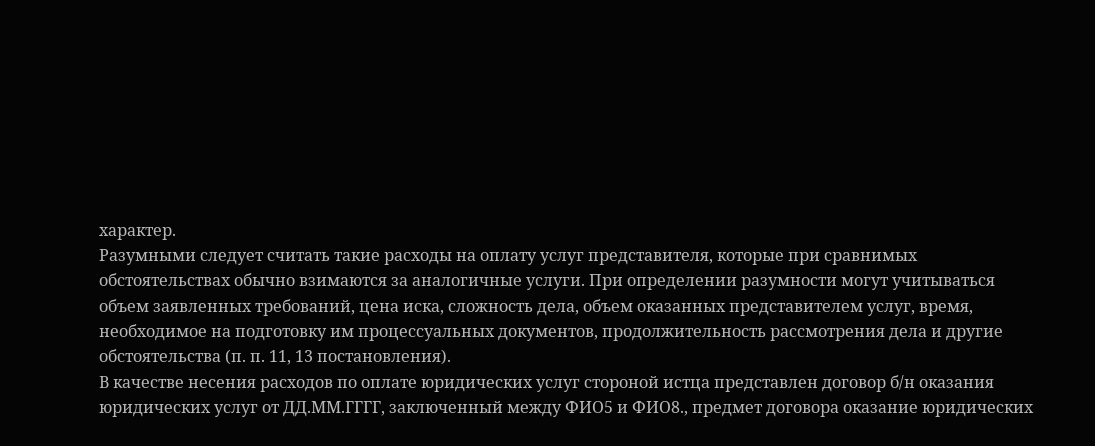характер.
Разумными следует считать такие расходы на оплату услуг представителя, которые при сравнимых обстоятельствах обычно взимаются за аналогичные услуги. При определении разумности могут учитываться объем заявленных требований, цена иска, сложность дела, объем оказанных представителем услуг, время, необходимое на подготовку им процессуальных документов, продолжительность рассмотрения дела и другие обстоятельства (п. п. 11, 13 постановления).
В качестве несения расходов по оплате юридических услуг стороной истца представлен договор б/н оказания юридических услуг от ДД.ММ.ГГГГ, заключенный между ФИО5 и ФИО8., предмет договора оказание юридических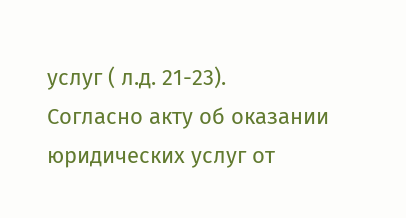услуг ( л.д. 21-23).
Согласно акту об оказании юридических услуг от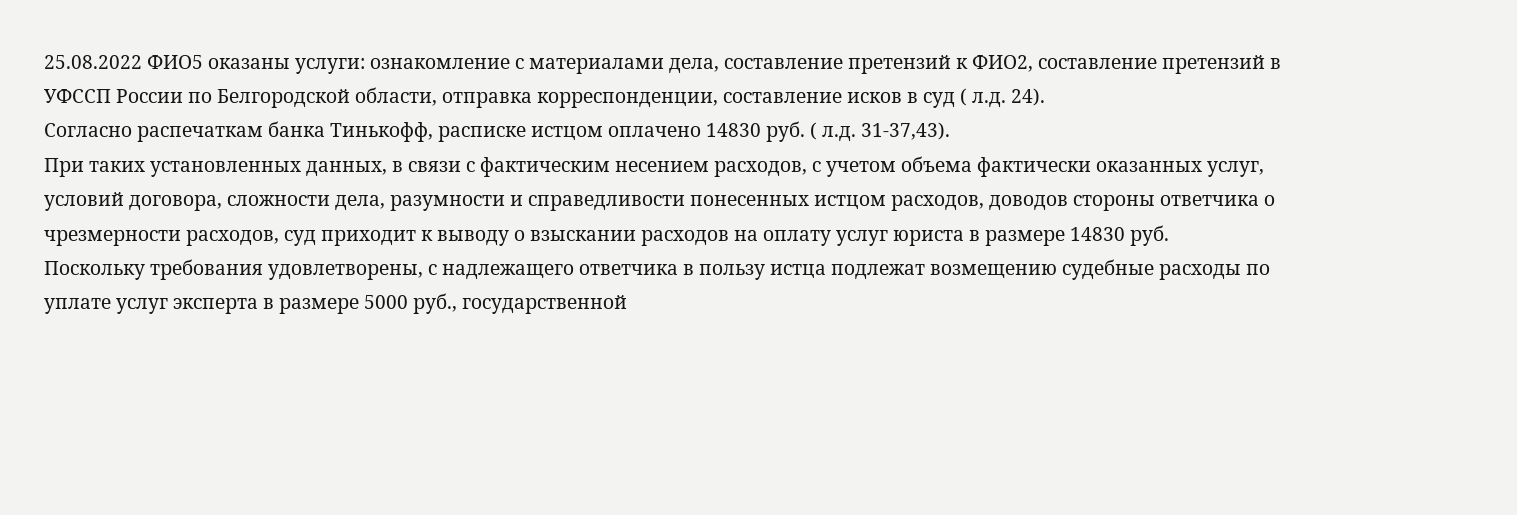25.08.2022 ФИО5 оказаны услуги: ознакомление с материалами дела, составление претензий к ФИО2, составление претензий в УФССП России по Белгородской области, отправка корреспонденции, составление исков в суд ( л.д. 24).
Согласно распечаткам банка Тинькофф, расписке истцом оплачено 14830 руб. ( л.д. 31-37,43).
При таких установленных данных, в связи с фактическим несением расходов, с учетом объема фактически оказанных услуг, условий договора, сложности дела, разумности и справедливости понесенных истцом расходов, доводов стороны ответчика о чрезмерности расходов, суд приходит к выводу о взыскании расходов на оплату услуг юриста в размере 14830 руб.
Поскольку требования удовлетворены, с надлежащего ответчика в пользу истца подлежат возмещению судебные расходы по уплате услуг эксперта в размере 5000 руб., государственной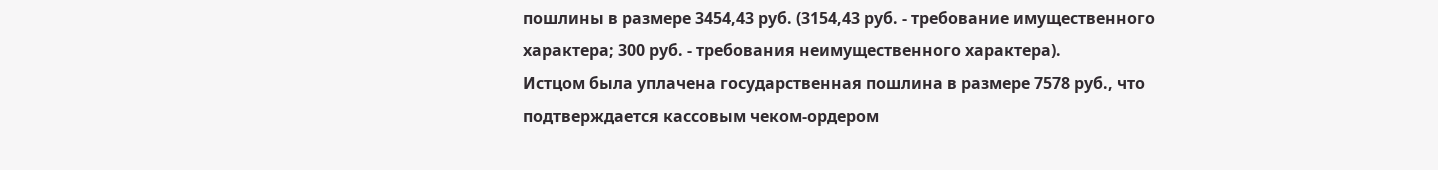пошлины в размере 3454,43 руб. (3154,43 руб. - требование имущественного характера; 300 руб. - требования неимущественного характера).
Истцом была уплачена государственная пошлина в размере 7578 руб., что подтверждается кассовым чеком-ордером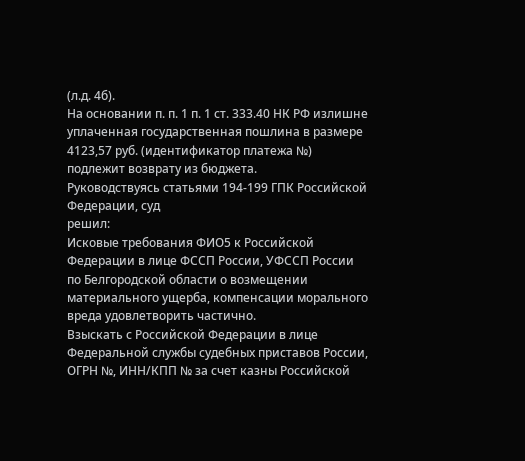(л.д. 4б).
На основании п. п. 1 п. 1 ст. 333.40 НК РФ излишне уплаченная государственная пошлина в размере 4123,57 руб. (идентификатор платежа №) подлежит возврату из бюджета.
Руководствуясь статьями 194-199 ГПК Российской Федерации, суд
решил:
Исковые требования ФИО5 к Российской Федерации в лице ФССП России, УФССП России по Белгородской области о возмещении материального ущерба, компенсации морального вреда удовлетворить частично.
Взыскать с Российской Федерации в лице Федеральной службы судебных приставов России, ОГРН №, ИНН/КПП № за счет казны Российской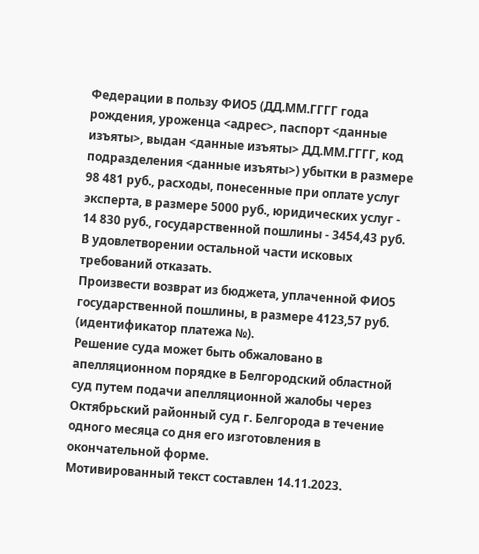Федерации в пользу ФИО5 (ДД.ММ.ГГГГ года рождения, уроженца <адрес>, паспорт <данные изъяты>, выдан <данные изъяты> ДД.ММ.ГГГГ, код подразделения <данные изъяты>) убытки в размере 98 481 руб., расходы, понесенные при оплате услуг эксперта, в размере 5000 руб., юридических услуг - 14 830 руб., государственной пошлины - 3454,43 руб.
В удовлетворении остальной части исковых требований отказать.
Произвести возврат из бюджета, уплаченной ФИО5 государственной пошлины, в размере 4123,57 руб. (идентификатор платежа №).
Решение суда может быть обжаловано в апелляционном порядке в Белгородский областной суд путем подачи апелляционной жалобы через Октябрьский районный суд г. Белгорода в течение одного месяца со дня его изготовления в окончательной форме.
Мотивированный текст составлен 14.11.2023.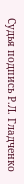Судья подпись Р.Л. Гладченко